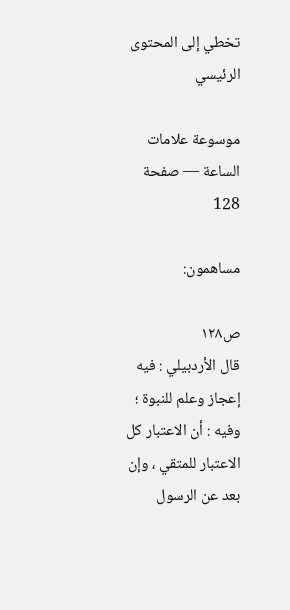تخطي إلى المحتوى الرئيسي

موسوعة علامات الساعة — صفحة 128

مساهمون:

ص١٢٨
قال الأردبيلي : فيه إعجاز وعلم للنبوة ؛ وفيه : أن الاعتبار كل الاعتبار للمتقي ، وإن بعد عن الرسول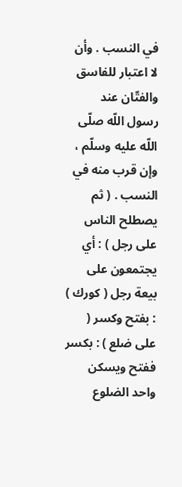في النسب . وأن لا اعتبار للفاسق والفتّان عند رسول اللّه صلّى اللّه عليه وسلّم ، وإن قرب منه في النسب . ( ثم يصطلح الناس على رجل ) : أي يجتمعون على بيعة رجل ( كورك ) : بفتح وكسر ( على ضلع ) : بكسر ففتح ويسكن واحد الضلوع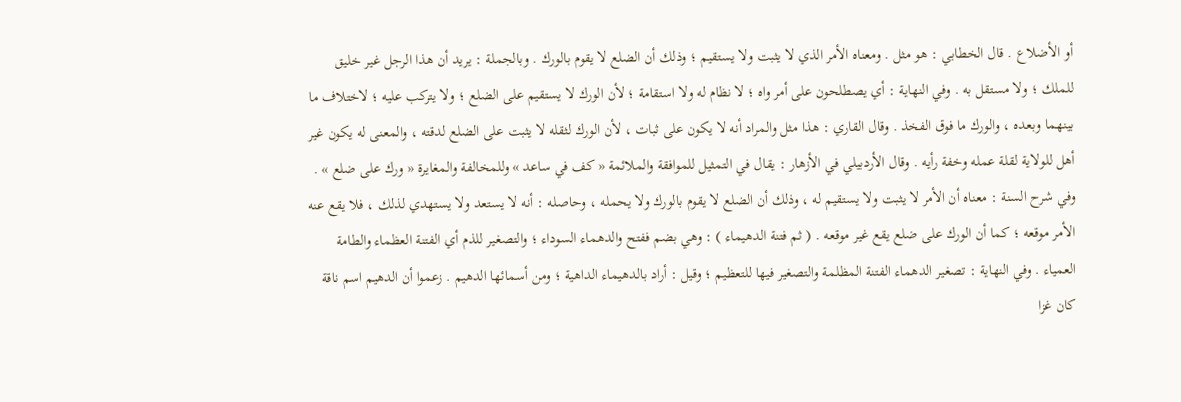أو الأضلاع . قال الخطابي : هو مثل . ومعناه الأمر الذي لا يثبت ولا يستقيم ؛ وذلك أن الضلع لا يقوم بالورك . وبالجملة : يريد أن هذا الرجل غير خليق للملك ؛ ولا مستقل به . وفي النهاية : أي يصطلحون على أمر واه ؛ لا نظام له ولا استقامة ؛ لأن الورك لا يستقيم على الضلع ؛ ولا يتركب عليه ؛ لاختلاف ما بينهما وبعده ، والورك ما فوق الفخذ . وقال القاري : هذا مثل والمراد أنه لا يكون على ثبات ، لأن الورك لثقله لا يثبت على الضلع لدقته ، والمعنى له يكون غير أهل للولاية لقلة عمله وخفة رأيه . وقال الأردبيلي في الأزهار : يقال في التمثيل للموافقة والملائمة « كف في ساعد » وللمخالفة والمغايرة « ورك على ضلع » . وفي شرح السنة : معناه أن الأمر لا يثبت ولا يستقيم له ، وذلك أن الضلع لا يقوم بالورك ولا يحمله ، وحاصله : أنه لا يستعد ولا يستهدي لذلك ، فلا يقع عنه الأمر موقعه ؛ كما أن الورك على ضلع يقع غير موقعه . ( ثم فتنة الدهيماء ) : وهي بضم ففتح والدهماء السوداء ؛ والتصغير للذم أي الفتنة العظماء والطامة العمياء . وفي النهاية : تصغير الدهماء الفتنة المظلمة والتصغير فيها للتعظيم ؛ وقيل : أراد بالدهيماء الداهية ؛ ومن أسمائها الدهيم . زعموا أن الدهيم اسم ناقة كان غزا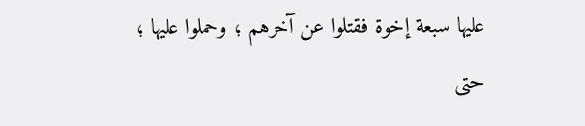عليها سبعة إخوة فقتلوا عن آخرهم ؛ وحملوا عليها ؛ حتى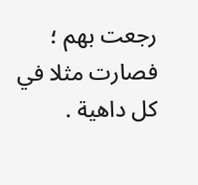رجعت بهم ؛ فصارت مثلا في كل داهية .